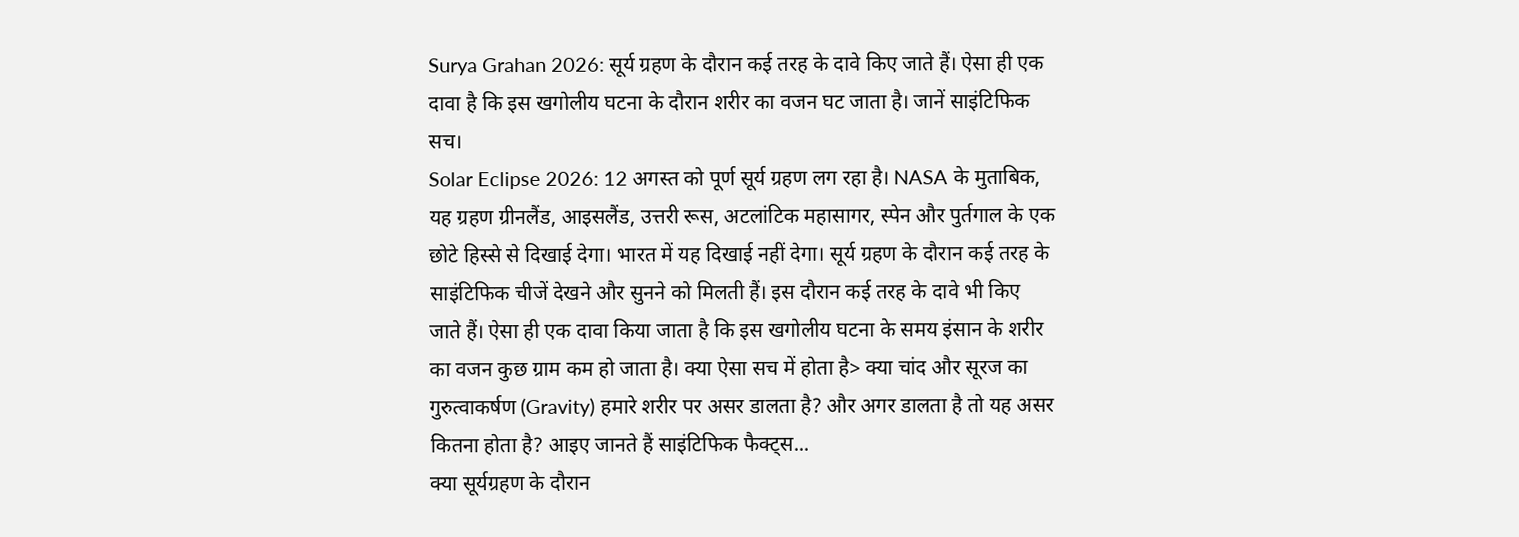Surya Grahan 2026: सूर्य ग्रहण के दौरान कई तरह के दावे किए जाते हैं। ऐसा ही एक दावा है कि इस खगोलीय घटना के दौरान शरीर का वजन घट जाता है। जानें साइंटिफिक सच।
Solar Eclipse 2026: 12 अगस्त को पूर्ण सूर्य ग्रहण लग रहा है। NASA के मुताबिक, यह ग्रहण ग्रीनलैंड, आइसलैंड, उत्तरी रूस, अटलांटिक महासागर, स्पेन और पुर्तगाल के एक छोटे हिस्से से दिखाई देगा। भारत में यह दिखाई नहीं देगा। सूर्य ग्रहण के दौरान कई तरह के साइंटिफिक चीजें देखने और सुनने को मिलती हैं। इस दौरान कई तरह के दावे भी किए जाते हैं। ऐसा ही एक दावा किया जाता है कि इस खगोलीय घटना के समय इंसान के शरीर का वजन कुछ ग्राम कम हो जाता है। क्या ऐसा सच में होता है> क्या चांद और सूरज का गुरुत्वाकर्षण (Gravity) हमारे शरीर पर असर डालता है? और अगर डालता है तो यह असर कितना होता है? आइए जानते हैं साइंटिफिक फैक्ट्स...
क्या सूर्यग्रहण के दौरान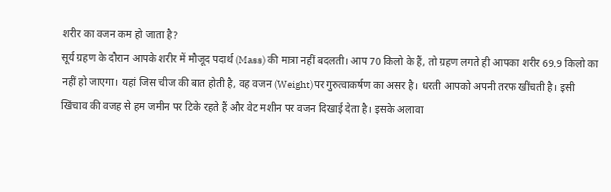शरीर का वजन कम हो जाता है?
सूर्य ग्रहण के दौरान आपके शरीर में मौजूद पदार्थ (Mass) की मात्रा नहीं बदलती। आप 70 किलो के हैं, तो ग्रहण लगते ही आपका शरीर 69.9 किलो का नहीं हो जाएगा। यहां जिस चीज की बात होती है, वह वजन (Weight)पर गुरुत्वाकर्षण का असर है। धरती आपको अपनी तरफ खींचती है। इसी खिंचाव की वजह से हम जमीन पर टिके रहते हैं और वेट मशीन पर वजन दिखाई देता है। इसके अलावा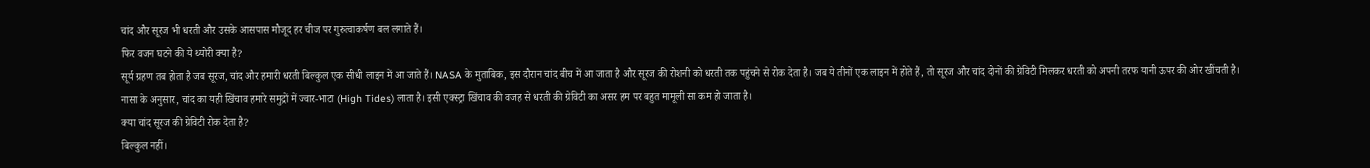चांद और सूरज भी धरती और उसके आसपास मौजूद हर चीज पर गुरुत्वाकर्षण बल लगाते हैं।
फिर वजन घटने की ये थ्योरी क्या है?
सूर्य ग्रहण तब होता है जब सूरज, चांद और हमारी धरती बिल्कुल एक सीधी लाइन में आ जाते हैं। NASA के मुताबिक, इस दौरान चांद बीच में आ जाता है और सूरज की रोशनी को धरती तक पहुंचने से रोक देता है। जब ये तीनों एक लाइन में होते हैं, तो सूरज और चांद दोनों की ग्रेविटी मिलकर धरती को अपनी तरफ यानी ऊपर की ओर खींचती है। नासा के अनुसार, चांद का यही खिंचाव हमारे समुद्रों में ज्वार-भाटा (High Tides) लाता है। इसी एक्स्ट्रा खिंचाव की वजह से धरती की ग्रेविटी का असर हम पर बहुत मामूली सा कम हो जाता है।
क्या चांद सूरज की ग्रेविटी रोक देता है?
बिल्कुल नहीं।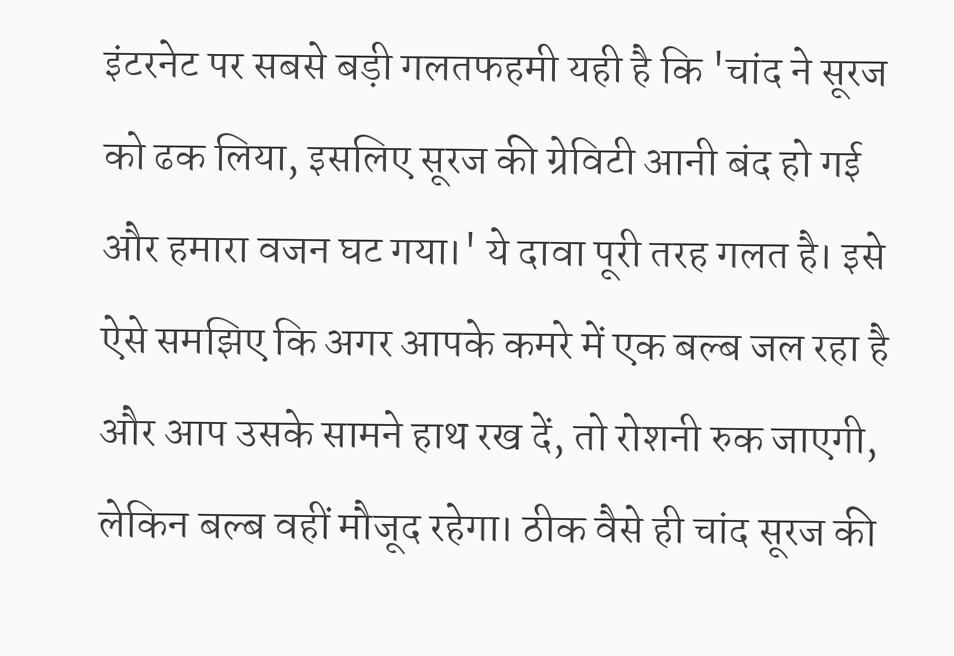इंटरनेट पर सबसे बड़ी गलतफहमी यही है कि 'चांद ने सूरज को ढक लिया, इसलिए सूरज की ग्रेविटी आनी बंद हो गई और हमारा वजन घट गया।' ये दावा पूरी तरह गलत है। इसे ऐसे समझिए कि अगर आपके कमरे में एक बल्ब जल रहा है और आप उसके सामने हाथ रख दें, तो रोशनी रुक जाएगी, लेकिन बल्ब वहीं मौजूद रहेगा। ठीक वैसे ही चांद सूरज की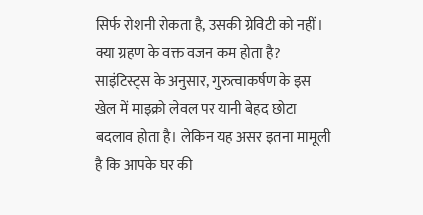सिर्फ रोशनी रोकता है, उसकी ग्रेविटी को नहीं।
क्या ग्रहण के वक्त वजन कम होता है?
साइंटिस्ट्स के अनुसार, गुरुत्वाकर्षण के इस खेल में माइक्रो लेवल पर यानी बेहद छोटा बदलाव होता है। लेकिन यह असर इतना मामूली है कि आपके घर की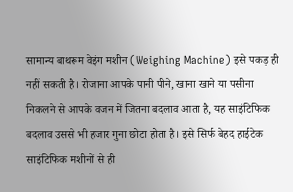सामान्य बाथरूम वेइंग मशीन (Weighing Machine) इसे पकड़ ही नहीं सकती है। रोजाना आपके पानी पीने, खाना खाने या पसीना निकलने से आपके वजन में जितना बदलाव आता है, यह साइंटिफिक बदलाव उससे भी हजार गुना छोटा होता है। इसे सिर्फ बेहद हाईटेक साइंटिफिक मशीनों से ही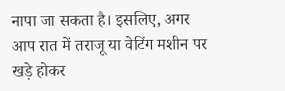नापा जा सकता है। इसलिए, अगर आप रात में तराजू या वेटिंग मशीन पर खड़े होकर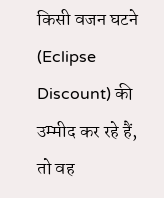किसी वजन घटने (Eclipse Discount) की उम्मीद कर रहे हैं, तो वह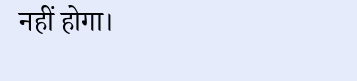नहीं होगा।